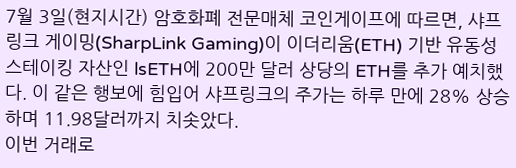7월 3일(현지시간) 암호화폐 전문매체 코인게이프에 따르면, 샤프링크 게이밍(SharpLink Gaming)이 이더리움(ETH) 기반 유동성 스테이킹 자산인 lsETH에 200만 달러 상당의 ETH를 추가 예치했다. 이 같은 행보에 힘입어 샤프링크의 주가는 하루 만에 28% 상승하며 11.98달러까지 치솟았다.
이번 거래로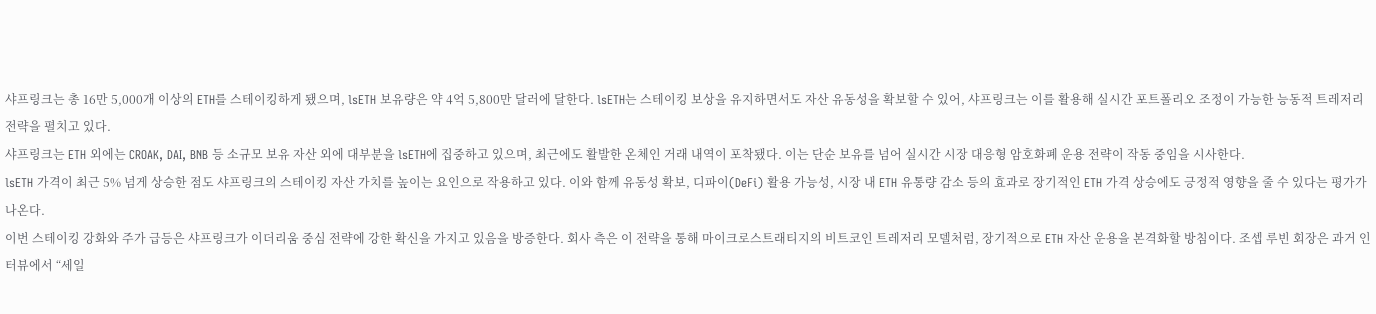샤프링크는 총 16만 5,000개 이상의 ETH를 스테이킹하게 됐으며, lsETH 보유량은 약 4억 5,800만 달러에 달한다. lsETH는 스테이킹 보상을 유지하면서도 자산 유동성을 확보할 수 있어, 샤프링크는 이를 활용해 실시간 포트폴리오 조정이 가능한 능동적 트레저리 전략을 펼치고 있다.
샤프링크는 ETH 외에는 CROAK, DAI, BNB 등 소규모 보유 자산 외에 대부분을 lsETH에 집중하고 있으며, 최근에도 활발한 온체인 거래 내역이 포착됐다. 이는 단순 보유를 넘어 실시간 시장 대응형 암호화폐 운용 전략이 작동 중임을 시사한다.
lsETH 가격이 최근 5% 넘게 상승한 점도 샤프링크의 스테이킹 자산 가치를 높이는 요인으로 작용하고 있다. 이와 함께 유동성 확보, 디파이(DeFi) 활용 가능성, 시장 내 ETH 유통량 감소 등의 효과로 장기적인 ETH 가격 상승에도 긍정적 영향을 줄 수 있다는 평가가 나온다.
이번 스테이킹 강화와 주가 급등은 샤프링크가 이더리움 중심 전략에 강한 확신을 가지고 있음을 방증한다. 회사 측은 이 전략을 통해 마이크로스트래티지의 비트코인 트레저리 모델처럼, 장기적으로 ETH 자산 운용을 본격화할 방침이다. 조셉 루빈 회장은 과거 인터뷰에서 “세일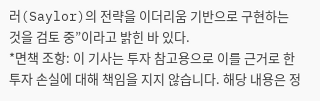러(Saylor)의 전략을 이더리움 기반으로 구현하는 것을 검토 중”이라고 밝힌 바 있다.
*면책 조항: 이 기사는 투자 참고용으로 이를 근거로 한 투자 손실에 대해 책임을 지지 않습니다. 해당 내용은 정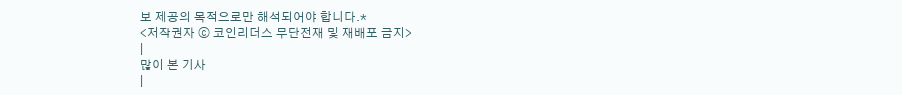보 제공의 목적으로만 해석되어야 합니다.*
<저작권자 ⓒ 코인리더스 무단전재 및 재배포 금지>
|
많이 본 기사
|